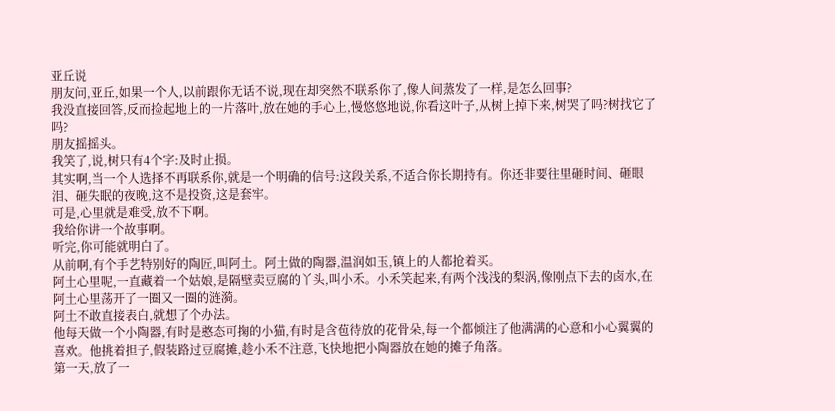亚丘说
朋友问,亚丘,如果一个人,以前跟你无话不说,现在却突然不联系你了,像人间蒸发了一样,是怎么回事?
我没直接回答,反而捡起地上的一片落叶,放在她的手心上,慢悠悠地说,你看这叶子,从树上掉下来,树哭了吗?树找它了吗?
朋友摇摇头。
我笑了,说,树只有4个字:及时止损。
其实啊,当一个人选择不再联系你,就是一个明确的信号:这段关系,不适合你长期持有。你还非要往里砸时间、砸眼泪、砸失眠的夜晚,这不是投资,这是套牢。
可是,心里就是难受,放不下啊。
我给你讲一个故事啊。
听完,你可能就明白了。
从前啊,有个手艺特别好的陶匠,叫阿土。阿土做的陶器,温润如玉,镇上的人都抢着买。
阿土心里呢,一直藏着一个姑娘,是隔壁卖豆腐的丫头,叫小禾。小禾笑起来,有两个浅浅的梨涡,像刚点下去的卤水,在阿土心里荡开了一圈又一圈的涟漪。
阿土不敢直接表白,就想了个办法。
他每天做一个小陶器,有时是憨态可掬的小猫,有时是含苞待放的花骨朵,每一个都倾注了他满满的心意和小心翼翼的喜欢。他挑着担子,假装路过豆腐摊,趁小禾不注意,飞快地把小陶器放在她的摊子角落。
第一天,放了一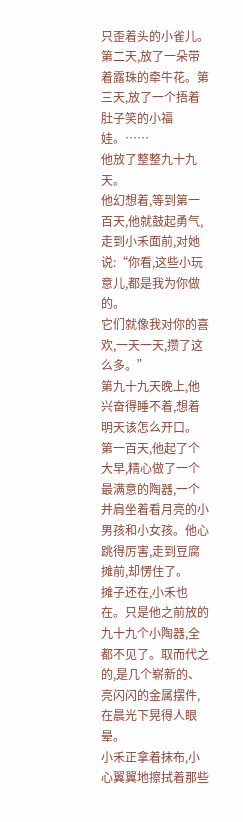只歪着头的小雀儿。第二天,放了一朵带着露珠的牵牛花。第三天,放了一个捂着肚子笑的小福娃。……
他放了整整九十九天。
他幻想着,等到第一百天,他就鼓起勇气,走到小禾面前,对她说:“你看,这些小玩意儿,都是我为你做的。
它们就像我对你的喜欢,一天一天,攒了这么多。”
第九十九天晚上,他兴奋得睡不着,想着明天该怎么开口。
第一百天,他起了个大早,精心做了一个最满意的陶器,一个并肩坐着看月亮的小男孩和小女孩。他心跳得厉害,走到豆腐摊前,却愣住了。
摊子还在,小禾也在。只是他之前放的九十九个小陶器,全都不见了。取而代之的,是几个崭新的、亮闪闪的金属摆件,在晨光下晃得人眼晕。
小禾正拿着抹布,小心翼翼地擦拭着那些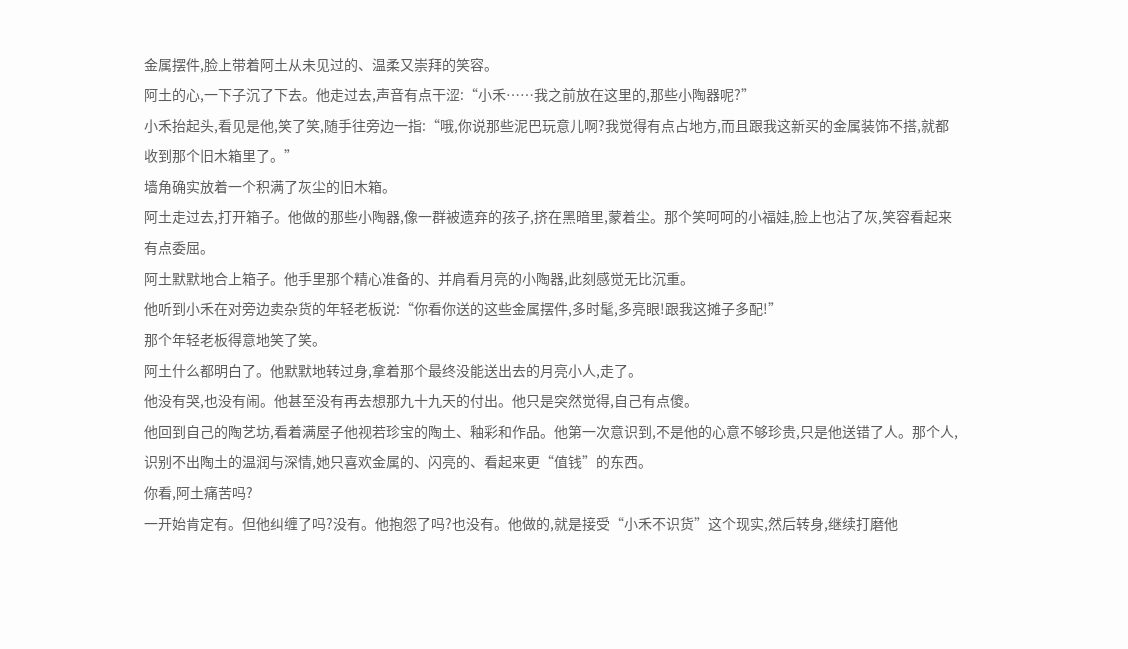金属摆件,脸上带着阿土从未见过的、温柔又崇拜的笑容。
阿土的心,一下子沉了下去。他走过去,声音有点干涩:“小禾……我之前放在这里的,那些小陶器呢?”
小禾抬起头,看见是他,笑了笑,随手往旁边一指:“哦,你说那些泥巴玩意儿啊?我觉得有点占地方,而且跟我这新买的金属装饰不搭,就都收到那个旧木箱里了。”
墙角确实放着一个积满了灰尘的旧木箱。
阿土走过去,打开箱子。他做的那些小陶器,像一群被遗弃的孩子,挤在黑暗里,蒙着尘。那个笑呵呵的小福娃,脸上也沾了灰,笑容看起来有点委屈。
阿土默默地合上箱子。他手里那个精心准备的、并肩看月亮的小陶器,此刻感觉无比沉重。
他听到小禾在对旁边卖杂货的年轻老板说:“你看你送的这些金属摆件,多时髦,多亮眼!跟我这摊子多配!”
那个年轻老板得意地笑了笑。
阿土什么都明白了。他默默地转过身,拿着那个最终没能送出去的月亮小人,走了。
他没有哭,也没有闹。他甚至没有再去想那九十九天的付出。他只是突然觉得,自己有点傻。
他回到自己的陶艺坊,看着满屋子他视若珍宝的陶土、釉彩和作品。他第一次意识到,不是他的心意不够珍贵,只是他送错了人。那个人,识别不出陶土的温润与深情,她只喜欢金属的、闪亮的、看起来更“值钱”的东西。
你看,阿土痛苦吗?
一开始肯定有。但他纠缠了吗?没有。他抱怨了吗?也没有。他做的,就是接受“小禾不识货”这个现实,然后转身,继续打磨他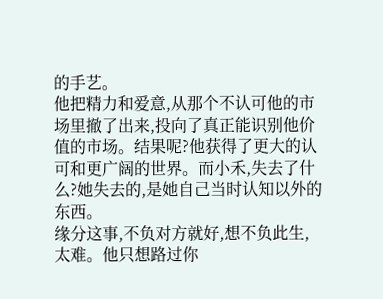的手艺。
他把精力和爱意,从那个不认可他的市场里撤了出来,投向了真正能识别他价值的市场。结果呢?他获得了更大的认可和更广阔的世界。而小禾,失去了什么?她失去的,是她自己当时认知以外的东西。
缘分这事,不负对方就好,想不负此生,太难。他只想路过你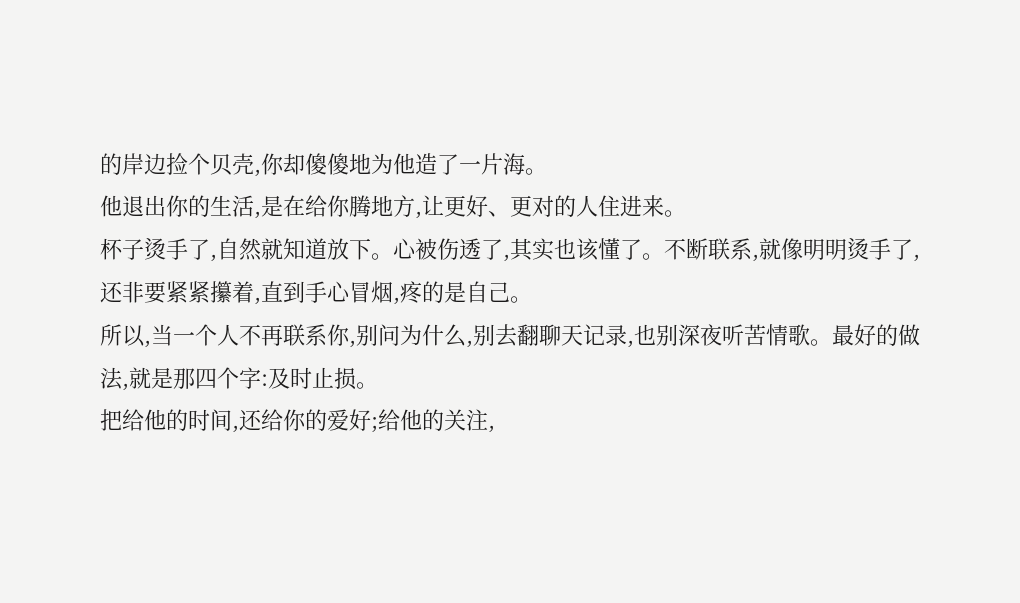的岸边捡个贝壳,你却傻傻地为他造了一片海。
他退出你的生活,是在给你腾地方,让更好、更对的人住进来。
杯子烫手了,自然就知道放下。心被伤透了,其实也该懂了。不断联系,就像明明烫手了,还非要紧紧攥着,直到手心冒烟,疼的是自己。
所以,当一个人不再联系你,别问为什么,别去翻聊天记录,也别深夜听苦情歌。最好的做法,就是那四个字:及时止损。
把给他的时间,还给你的爱好;给他的关注,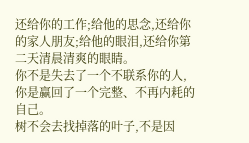还给你的工作;给他的思念,还给你的家人朋友;给他的眼泪,还给你第二天清晨清爽的眼睛。
你不是失去了一个不联系你的人,你是赢回了一个完整、不再内耗的自己。
树不会去找掉落的叶子,不是因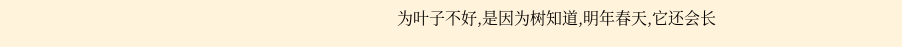为叶子不好,是因为树知道,明年春天,它还会长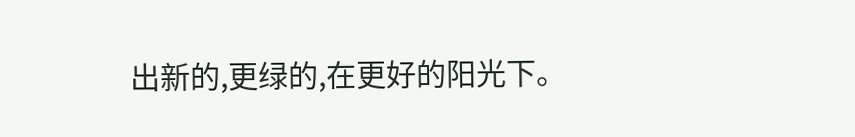出新的,更绿的,在更好的阳光下。